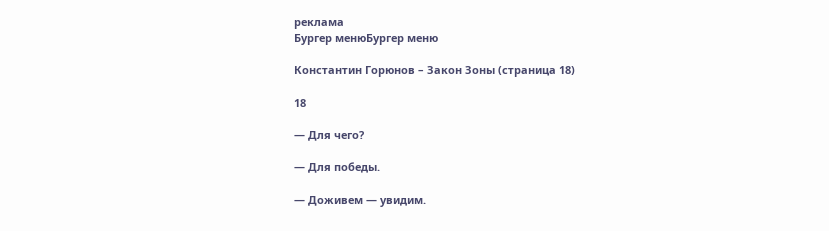реклама
Бургер менюБургер меню

Константин Горюнов – Закон Зоны (страница 18)

18

— Для чего?

— Для победы.

— Доживем — увидим.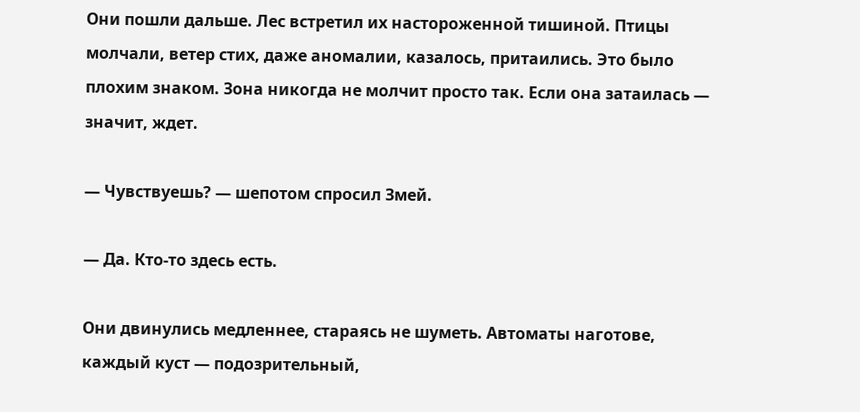Они пошли дальше. Лес встретил их настороженной тишиной. Птицы молчали, ветер стих, даже аномалии, казалось, притаились. Это было плохим знаком. Зона никогда не молчит просто так. Если она затаилась — значит, ждет.

— Чувствуешь? — шепотом спросил Змей.

— Да. Кто-то здесь есть.

Они двинулись медленнее, стараясь не шуметь. Автоматы наготове, каждый куст — подозрительный,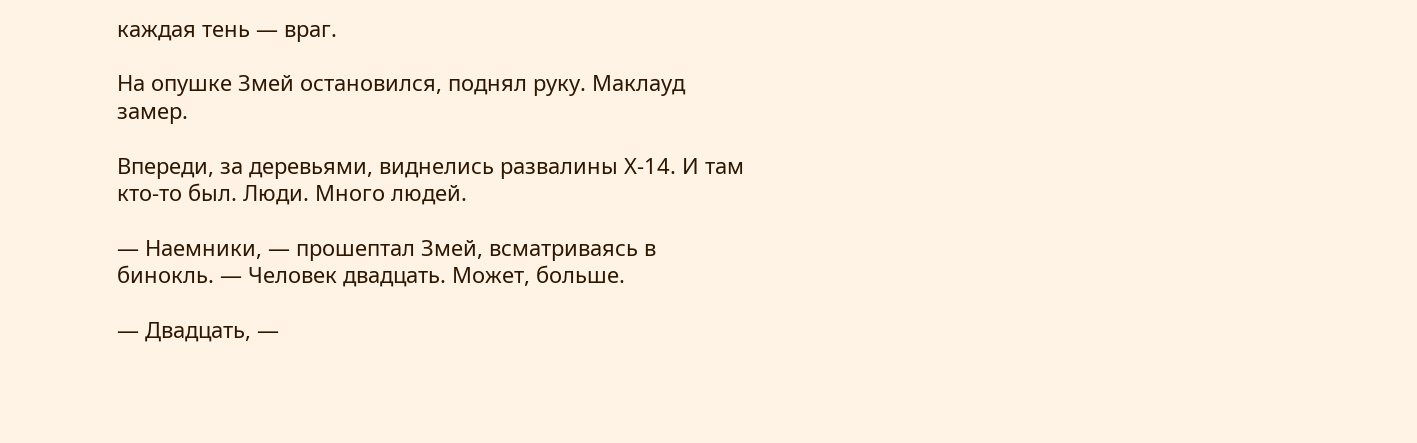каждая тень — враг.

На опушке Змей остановился, поднял руку. Маклауд замер.

Впереди, за деревьями, виднелись развалины Х-14. И там кто-то был. Люди. Много людей.

— Наемники, — прошептал Змей, всматриваясь в бинокль. — Человек двадцать. Может, больше.

— Двадцать, —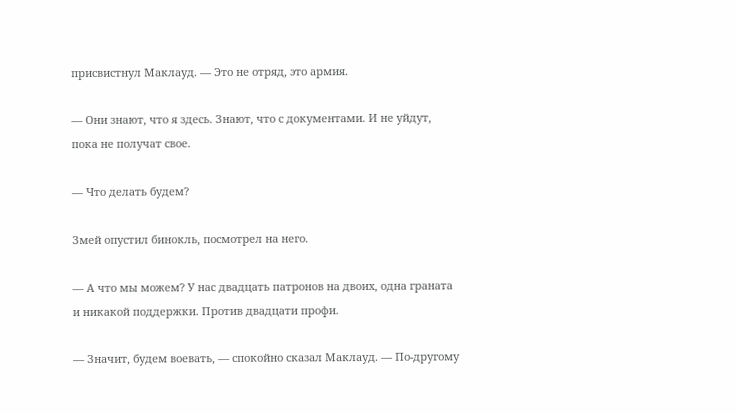присвистнул Маклауд. — Это не отряд, это армия.

— Они знают, что я здесь. Знают, что с документами. И не уйдут, пока не получат свое.

— Что делать будем?

Змей опустил бинокль, посмотрел на него.

— А что мы можем? У нас двадцать патронов на двоих, одна граната и никакой поддержки. Против двадцати профи.

— Значит, будем воевать, — спокойно сказал Маклауд. — По-другому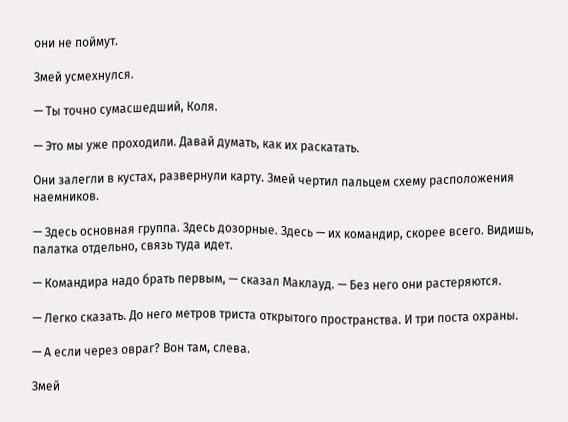они не поймут.

Змей усмехнулся.

— Ты точно сумасшедший, Коля.

— Это мы уже проходили. Давай думать, как их раскатать.

Они залегли в кустах, развернули карту. Змей чертил пальцем схему расположения наемников.

— Здесь основная группа. Здесь дозорные. Здесь — их командир, скорее всего. Видишь, палатка отдельно, связь туда идет.

— Командира надо брать первым, — сказал Маклауд. — Без него они растеряются.

— Легко сказать. До него метров триста открытого пространства. И три поста охраны.

— А если через овраг? Вон там, слева.

Змей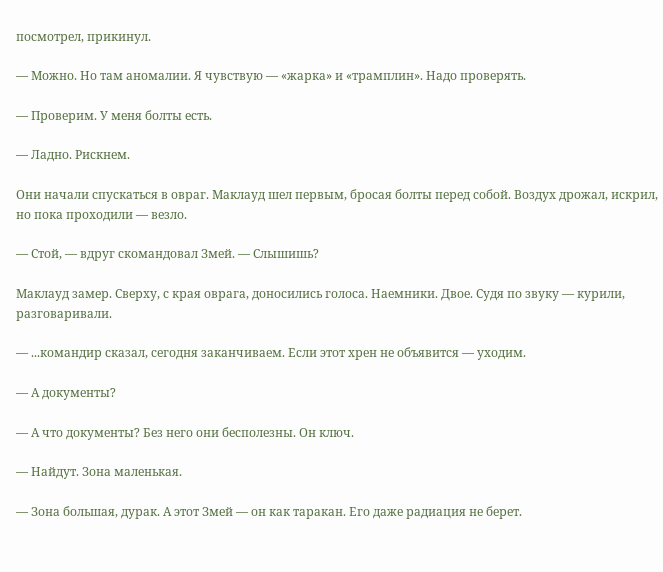посмотрел, прикинул.

— Можно. Но там аномалии. Я чувствую — «жарка» и «трамплин». Надо проверять.

— Проверим. У меня болты есть.

— Ладно. Рискнем.

Они начали спускаться в овраг. Маклауд шел первым, бросая болты перед собой. Воздух дрожал, искрил, но пока проходили — везло.

— Стой, — вдруг скомандовал Змей. — Слышишь?

Маклауд замер. Сверху, с края оврага, доносились голоса. Наемники. Двое. Судя по звуку — курили, разговаривали.

— ...командир сказал, сегодня заканчиваем. Если этот хрен не объявится — уходим.

— А документы?

— А что документы? Без него они бесполезны. Он ключ.

— Найдут. Зона маленькая.

— Зона большая, дурак. А этот Змей — он как таракан. Его даже радиация не берет.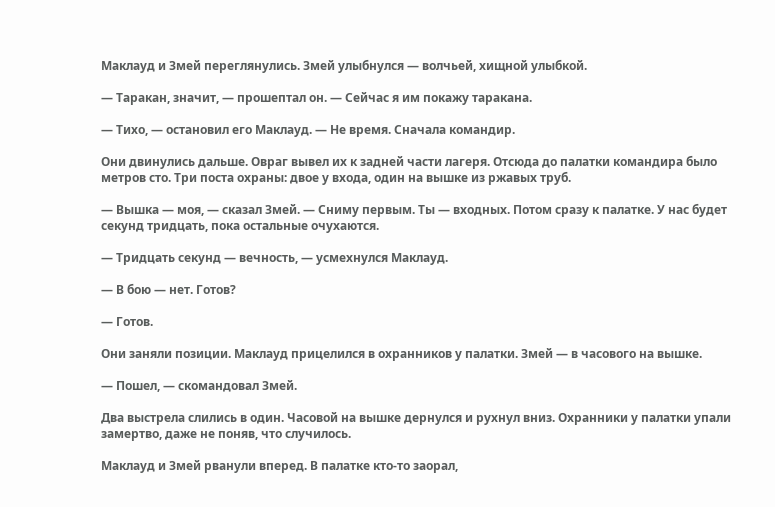Маклауд и Змей переглянулись. Змей улыбнулся — волчьей, хищной улыбкой.

— Таракан, значит, — прошептал он. — Сейчас я им покажу таракана.

— Тихо, — остановил его Маклауд. — Не время. Сначала командир.

Они двинулись дальше. Овраг вывел их к задней части лагеря. Отсюда до палатки командира было метров сто. Три поста охраны: двое у входа, один на вышке из ржавых труб.

— Вышка — моя, — сказал Змей. — Сниму первым. Ты — входных. Потом сразу к палатке. У нас будет секунд тридцать, пока остальные очухаются.

— Тридцать секунд — вечность, — усмехнулся Маклауд.

— В бою — нет. Готов?

— Готов.

Они заняли позиции. Маклауд прицелился в охранников у палатки. Змей — в часового на вышке.

— Пошел, — скомандовал Змей.

Два выстрела слились в один. Часовой на вышке дернулся и рухнул вниз. Охранники у палатки упали замертво, даже не поняв, что случилось.

Маклауд и Змей рванули вперед. В палатке кто-то заорал,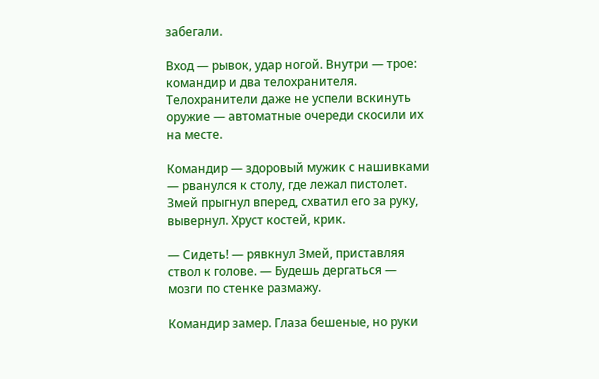забегали.

Вход — рывок, удар ногой. Внутри — трое: командир и два телохранителя. Телохранители даже не успели вскинуть оружие — автоматные очереди скосили их на месте.

Командир — здоровый мужик с нашивками — рванулся к столу, где лежал пистолет. Змей прыгнул вперед, схватил его за руку, вывернул. Хруст костей, крик.

— Сидеть! — рявкнул Змей, приставляя ствол к голове. — Будешь дергаться — мозги по стенке размажу.

Командир замер. Глаза бешеные, но руки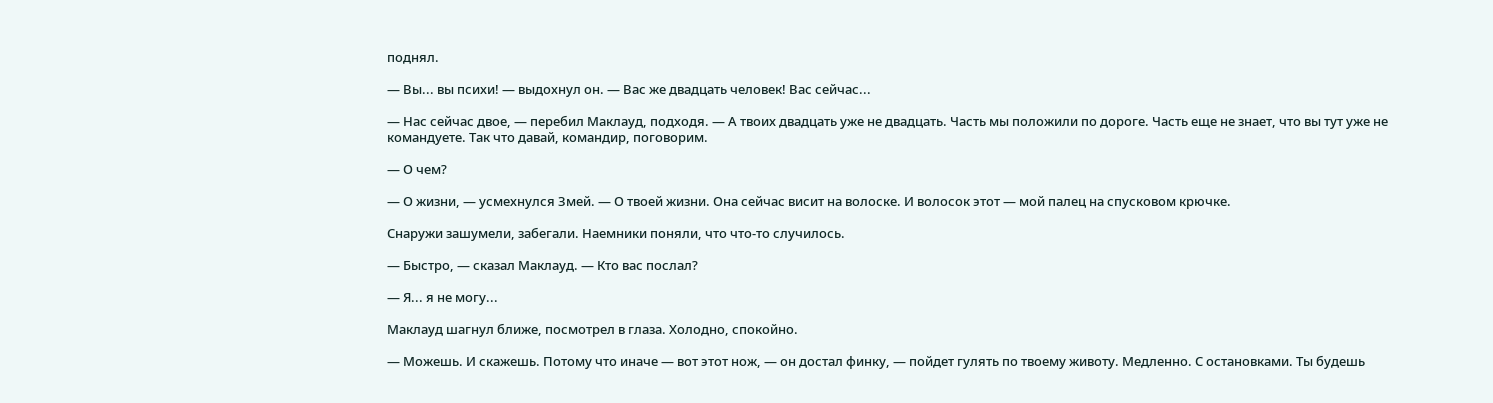поднял.

— Вы... вы психи! — выдохнул он. — Вас же двадцать человек! Вас сейчас...

— Нас сейчас двое, — перебил Маклауд, подходя. — А твоих двадцать уже не двадцать. Часть мы положили по дороге. Часть еще не знает, что вы тут уже не командуете. Так что давай, командир, поговорим.

— О чем?

— О жизни, — усмехнулся Змей. — О твоей жизни. Она сейчас висит на волоске. И волосок этот — мой палец на спусковом крючке.

Снаружи зашумели, забегали. Наемники поняли, что что-то случилось.

— Быстро, — сказал Маклауд. — Кто вас послал?

— Я... я не могу...

Маклауд шагнул ближе, посмотрел в глаза. Холодно, спокойно.

— Можешь. И скажешь. Потому что иначе — вот этот нож, — он достал финку, — пойдет гулять по твоему животу. Медленно. С остановками. Ты будешь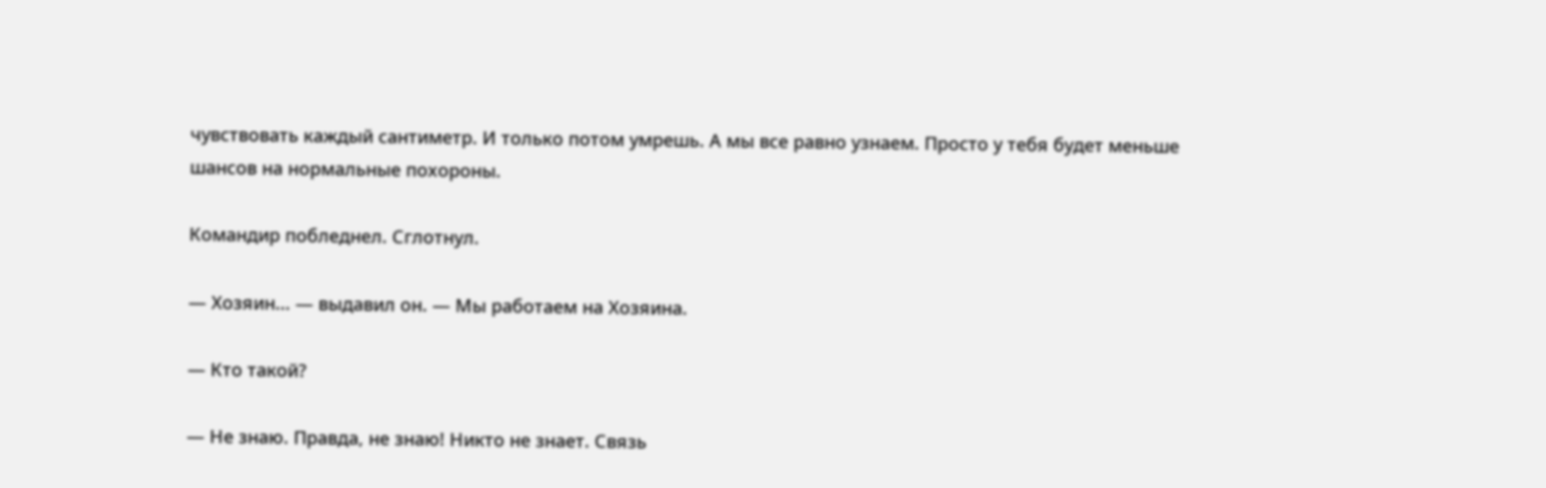чувствовать каждый сантиметр. И только потом умрешь. А мы все равно узнаем. Просто у тебя будет меньше шансов на нормальные похороны.

Командир побледнел. Сглотнул.

— Хозяин... — выдавил он. — Мы работаем на Хозяина.

— Кто такой?

— Не знаю. Правда, не знаю! Никто не знает. Связь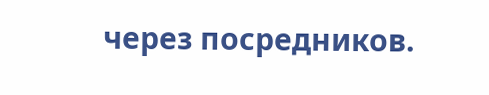через посредников.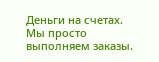Деньги на счетах. Мы просто выполняем заказы.